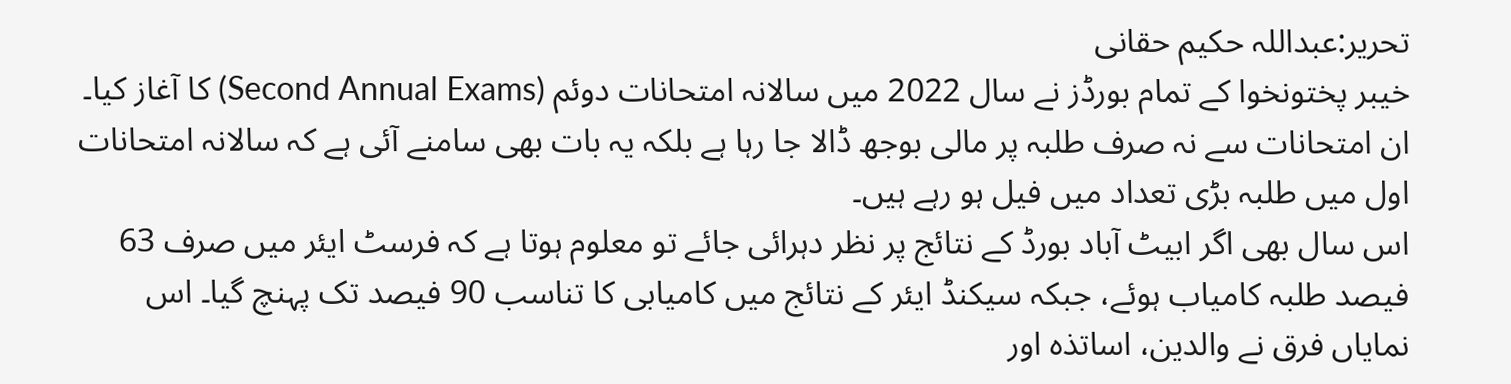تحریر:عبداللہ حکیم حقانی
خیبر پختونخوا کے تمام بورڈز نے سال 2022 میں سالانہ امتحانات دوئم (Second Annual Exams) کا آغاز کیا۔ ان امتحانات سے نہ صرف طلبہ پر مالی بوجھ ڈالا جا رہا ہے بلکہ یہ بات بھی سامنے آئی ہے کہ سالانہ امتحانات اول میں طلبہ بڑی تعداد میں فیل ہو رہے ہیں۔
اس سال بھی اگر ابیٹ آباد بورڈ کے نتائج پر نظر دہرائی جائے تو معلوم ہوتا ہے کہ فرسٹ ایئر میں صرف 63 فیصد طلبہ کامیاب ہوئے، جبکہ سیکنڈ ایئر کے نتائج میں کامیابی کا تناسب 90 فیصد تک پہنچ گیا۔ اس نمایاں فرق نے والدین، اساتذہ اور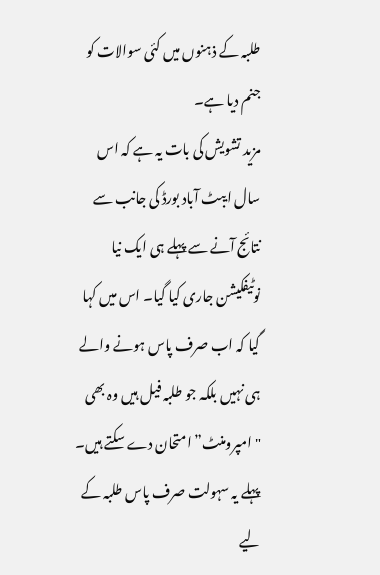طلبہ کے ذہنوں میں کئی سوالات کو جنم دیا ہے۔
مزید تشویش کی بات یہ ہے کہ اس سال ایبٹ آباد بورڈ کی جانب سے نتائج آنے سے پہلے ہی ایک نیا نوٹیفکیشن جاری کیا گیا۔ اس میں کہا گیا کہ اب صرف پاس ہونے والے ہی نہیں بلکہ جو طلبہ فیل ہیں وہ بھی "امپرومنٹ” امتحان دے سکتے ہیں۔ پہلے یہ سہولت صرف پاس طلبہ کے لیے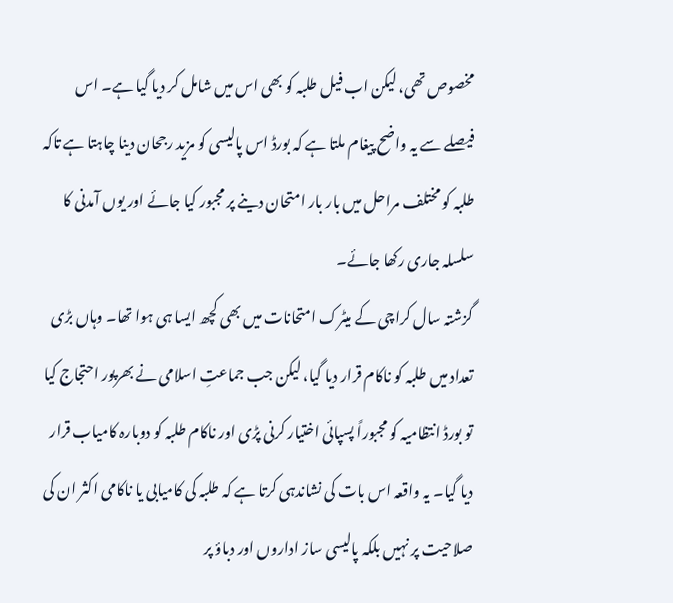مخصوص تھی، لیکن اب فیل طلبہ کو بھی اس میں شامل کر دیا گیا ہے۔ اس فیصلے سے یہ واضح پیغام ملتا ہے کہ بورڈ اس پالیسی کو مزید رجحان دینا چاہتا ہے تاکہ طلبہ کو مختلف مراحل میں بار بار امتحان دینے پر مجبور کیا جائے اور یوں آمدنی کا سلسلہ جاری رکھا جائے۔
گزشتہ سال کراچی کے میٹرک امتحانات میں بھی کچھ ایسا ہی ہوا تھا۔ وہاں بڑی تعداد میں طلبہ کو ناکام قرار دیا گیا، لیکن جب جماعتِ اسلامی نے بھرپور احتجاج کیا تو بورڈ انتظامیہ کو مجبوراً پسپائی اختیار کرنی پڑی اور ناکام طلبہ کو دوبارہ کامیاب قرار دیا گیا۔ یہ واقعہ اس بات کی نشاندہی کرتا ہے کہ طلبہ کی کامیابی یا ناکامی اکثر ان کی صلاحیت پر نہیں بلکہ پالیسی ساز اداروں اور دباؤ پر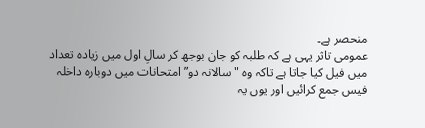منحصر ہے۔
عمومی تاثر یہی ہے کہ طلبہ کو جان بوجھ کر سالِ اول میں زیادہ تعداد میں فیل کیا جاتا ہے تاکہ وہ "سالانہ دو” امتحانات میں دوبارہ داخلہ فیس جمع کرائیں اور یوں یہ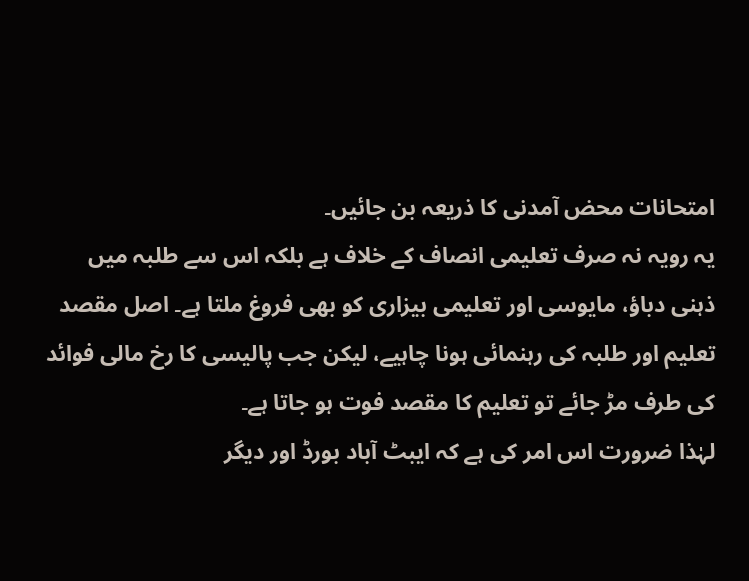امتحانات محض آمدنی کا ذریعہ بن جائیں۔
یہ رویہ نہ صرف تعلیمی انصاف کے خلاف ہے بلکہ اس سے طلبہ میں ذہنی دباؤ، مایوسی اور تعلیمی بیزاری کو بھی فروغ ملتا ہے۔ اصل مقصد تعلیم اور طلبہ کی رہنمائی ہونا چاہیے، لیکن جب پالیسی کا رخ مالی فوائد کی طرف مڑ جائے تو تعلیم کا مقصد فوت ہو جاتا ہے۔
لہٰذا ضرورت اس امر کی ہے کہ ایبٹ آباد بورڈ اور دیگر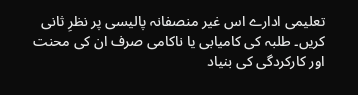تعلیمی ادارے اس غیر منصفانہ پالیسی پر نظرِ ثانی کریں۔ طلبہ کی کامیابی یا ناکامی صرف ان کی محنت اور کارکردگی کی بنیاد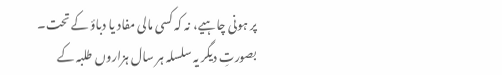پر ہونی چاہیے، نہ کہ کسی مالی مفاد یا دباؤ کے تحت۔ بصورتِ دیگر یہ سلسلہ ہر سال ہزاروں طلبہ کے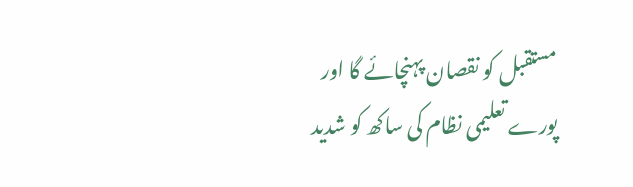مستقبل کو نقصان پہنچائے گا اور پورے تعلیمی نظام کی ساکھ کو شدید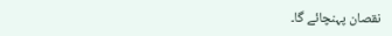نقصان پہنچائے گا۔